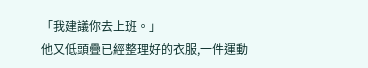「我建議你去上班。」
他又低頭疊已經整理好的衣服,一件運動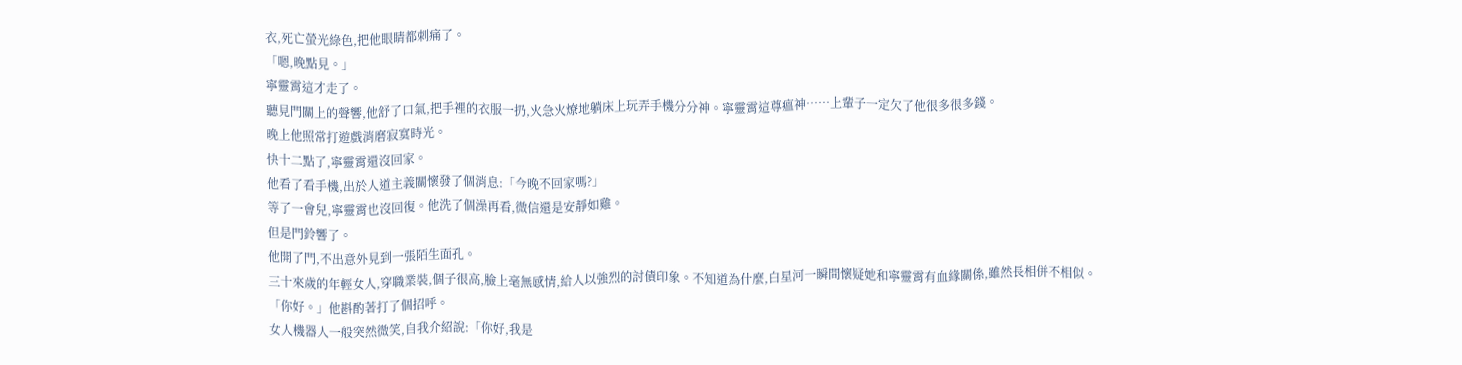衣,死亡螢光綠色,把他眼睛都刺痛了。
「嗯,晚點見。」
寧靈霄這才走了。
聽見門關上的聲響,他舒了口氣,把手裡的衣服一扔,火急火燎地躺床上玩弄手機分分神。寧靈霄這尊瘟神……上輩子一定欠了他很多很多錢。
晚上他照常打遊戲消磨寂寞時光。
快十二點了,寧靈霄還沒回家。
他看了看手機,出於人道主義關懷發了個消息:「今晚不回家嗎?」
等了一會兒,寧靈霄也沒回復。他洗了個澡再看,微信還是安靜如雞。
但是門鈴響了。
他開了門,不出意外見到一張陌生面孔。
三十來歲的年輕女人,穿職業裝,個子很高,臉上毫無感情,給人以強烈的討債印象。不知道為什麼,白星河一瞬間懷疑她和寧靈霄有血緣關係,雖然長相併不相似。
「你好。」他斟酌著打了個招呼。
女人機器人一般突然微笑,自我介紹說:「你好,我是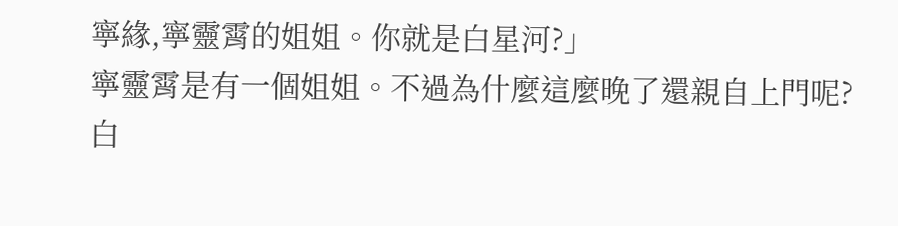寧緣,寧靈霄的姐姐。你就是白星河?」
寧靈霄是有一個姐姐。不過為什麼這麼晚了還親自上門呢?
白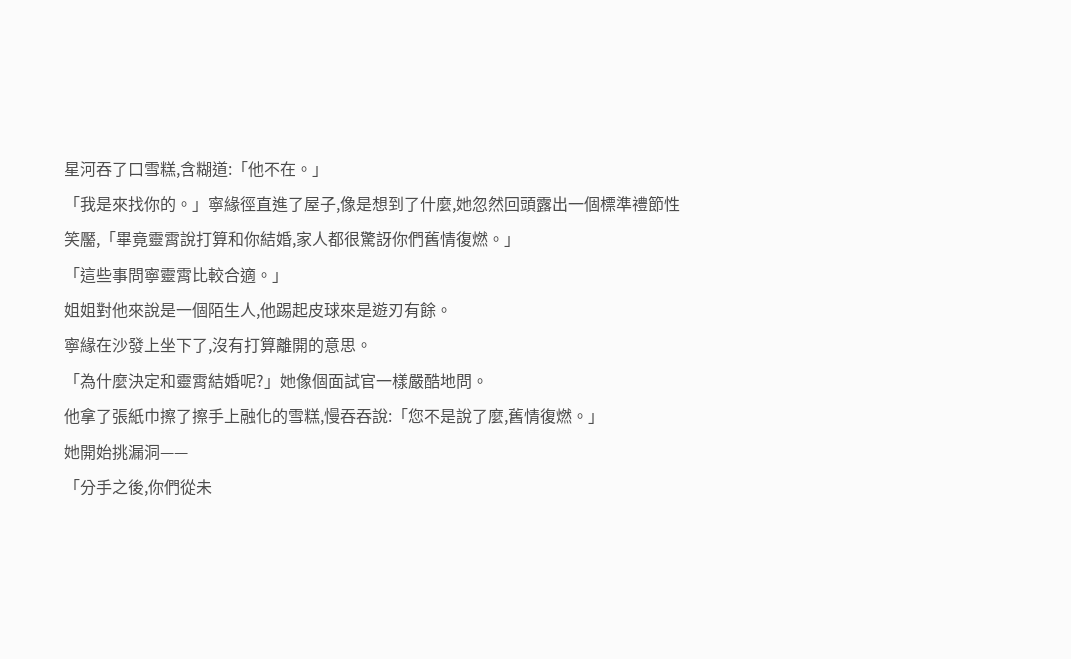星河吞了口雪糕,含糊道:「他不在。」
「我是來找你的。」寧緣徑直進了屋子,像是想到了什麼,她忽然回頭露出一個標準禮節性笑靨,「畢竟靈霄說打算和你結婚,家人都很驚訝你們舊情復燃。」
「這些事問寧靈霄比較合適。」
姐姐對他來說是一個陌生人,他踢起皮球來是遊刃有餘。
寧緣在沙發上坐下了,沒有打算離開的意思。
「為什麼決定和靈霄結婚呢?」她像個面試官一樣嚴酷地問。
他拿了張紙巾擦了擦手上融化的雪糕,慢吞吞說:「您不是說了麼,舊情復燃。」
她開始挑漏洞——
「分手之後,你們從未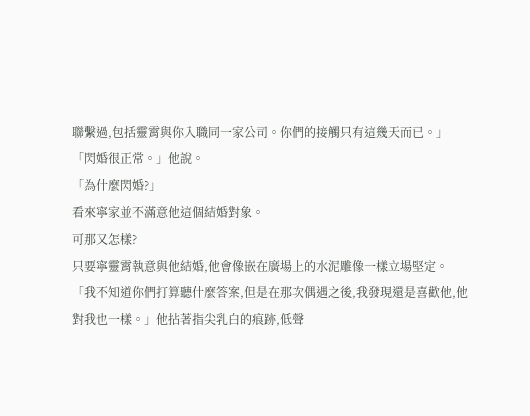聯繫過,包括靈霄與你入職同一家公司。你們的接觸只有這幾天而已。」
「閃婚很正常。」他說。
「為什麼閃婚?」
看來寧家並不滿意他這個結婚對象。
可那又怎樣?
只要寧靈霄執意與他結婚,他會像嵌在廣場上的水泥雕像一樣立場堅定。
「我不知道你們打算聽什麼答案,但是在那次偶遇之後,我發現還是喜歡他,他對我也一樣。」他拈著指尖乳白的痕跡,低聲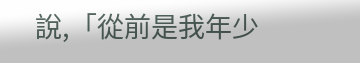說,「從前是我年少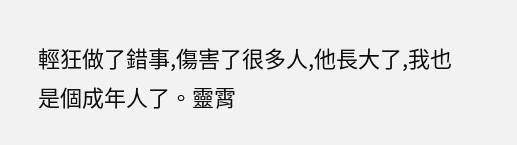輕狂做了錯事,傷害了很多人,他長大了,我也是個成年人了。靈霄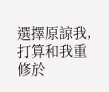選擇原諒我,打算和我重修於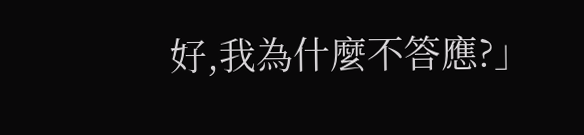好,我為什麼不答應?」